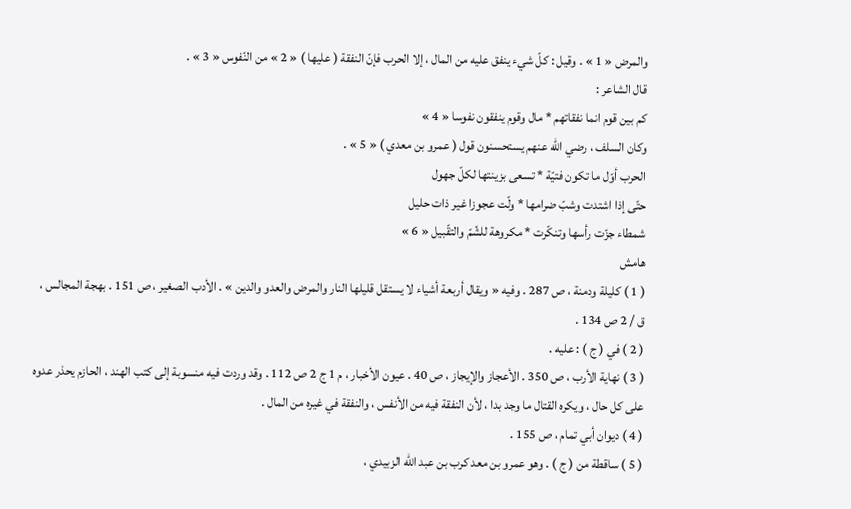والمرض « 1 » . وقيل : كلّ شيء ينفق عليه من المال ، إلا الحرب فإنّ النفقة ( عليها ) « 2 » من النّفوس « 3 » .
قال الشاعر :
كم بين قوم انما نفقاتهم * مال وقوم ينفقون نفوسا « 4 »
وكان السلف ، رضي الله عنهم يستحسنون قول ( عمرو بن معدي ) « 5 » .
الحرب أوّل ما تكون فتيّة * تسعى بزينتها لكلّ جهول
حتّى إذا اشتدت وشبّ ضرامها * ولّت عجوزا غير ذات حليل
شمطاء جزّت رأسها وتنكّرت * مكروهة للشّمّ والتقّبيل « 6 »
هامش
( 1 ) كليلة ودمنة ، ص 287 . وفيه « ويقال أربعة أشياء لا يستقل قليلها النار والمرض والعدو والدين » . الأدب الصغير ، ص 151 . بهجة المجالس ، ق / 2 ص 134 .
( 2 ) في ( ج ) : عليه .
( 3 ) نهاية الأرب ، ص 350 . الأعجاز والإيجاز ، ص 40 . عيون الأخبار ، م 1 ج 2 ص 112 . وقد وردت فيه منسوبة إلى كتب الهند ، الحازم يحذر عدوه على كل حال ، ويكره القتال ما وجد بدا ، لأن النفقة فيه من الأنفس ، والنفقة في غيره من المال .
( 4 ) ديوان أبي تمام ، ص 155 .
( 5 ) ساقطة من ( ج ) . وهو عمرو بن معد كرب بن عبد اللّه الزبيدي ،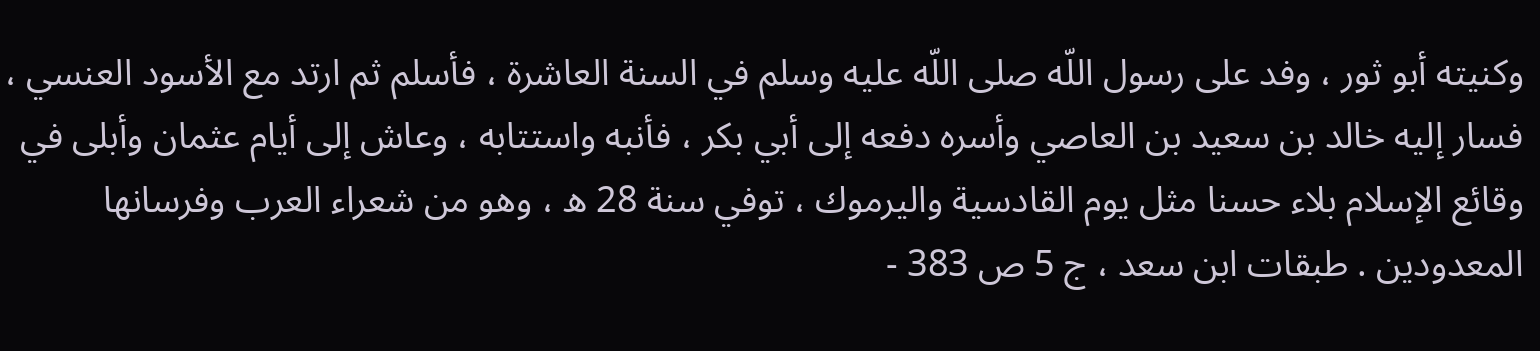وكنيته أبو ثور ، وفد على رسول اللّه صلى اللّه عليه وسلم في السنة العاشرة ، فأسلم ثم ارتد مع الأسود العنسي ، فسار إليه خالد بن سعيد بن العاصي وأسره دفعه إلى أبي بكر ، فأنبه واستتابه ، وعاش إلى أيام عثمان وأبلى في وقائع الإسلام بلاء حسنا مثل يوم القادسية واليرموك ، توفي سنة 28 ه ، وهو من شعراء العرب وفرسانها المعدودين . طبقات ابن سعد ، ج 5 ص 383 -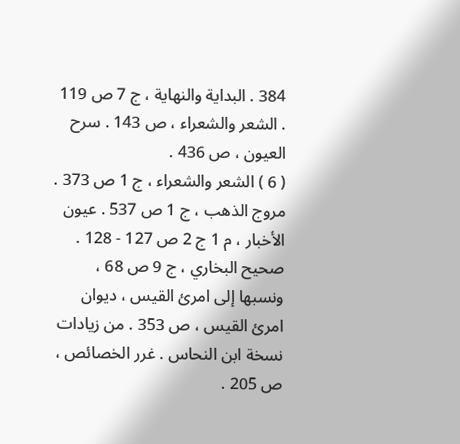384 . البداية والنهاية ، ج 7 ص 119 . الشعر والشعراء ، ص 143 . سرح العيون ، ص 436 .
( 6 ) الشعر والشعراء ، ج 1 ص 373 . مروج الذهب ، ج 1 ص 537 . عيون الأخبار ، م 1 ج 2 ص 127 - 128 . صحيح البخاري ، ج 9 ص 68 ، ونسبها إلى امرئ القيس ، ديوان امرئ القيس ، ص 353 . من زيادات نسخة ابن النحاس . غرر الخصائص ، ص 205 .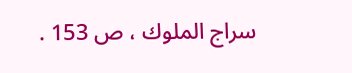سراج الملوك ، ص 153 .